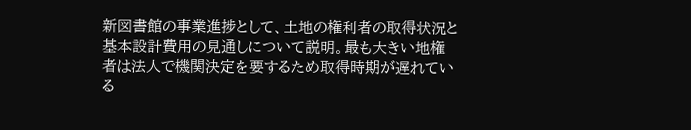新図書館の事業進捗として、土地の権利者の取得状況と基本設計費用の見通しについて説明。最も大きい地権者は法人で機関決定を要するため取得時期が遅れている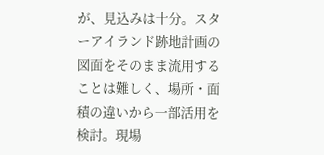が、見込みは十分。スターアイランド跡地計画の図面をそのまま流用することは難しく、場所・面積の違いから一部活用を検討。現場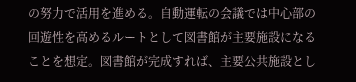の努力で活用を進める。自動運転の会議では中心部の回遊性を高めるルートとして図書館が主要施設になることを想定。図書館が完成すれば、主要公共施設とし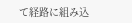て経路に組み込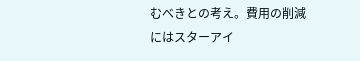むべきとの考え。費用の削減にはスターアイ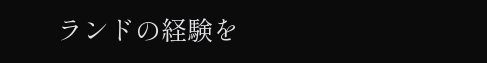ランドの経験を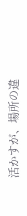活かすが、場所の違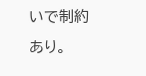いで制約あり。